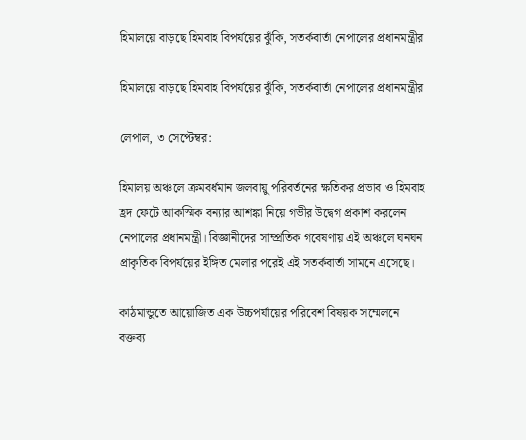হিমালয়ে বাড়ছে হিমবাহ বিপর্যয়ের ঝুঁকি, সতর্কবার্তা নেপালের প্রধানমন্ত্রীর

হিমালয়ে বাড়ছে হিমবাহ বিপর্যয়ের ঝুঁকি, সতর্কবার্তা নেপালের প্রধানমন্ত্রীর

লেপাল, ৩ সেপ্টেম্বর:

হিমালয় অঞ্চলে ক্রমবর্ধমান জলবায়ু পরিবর্তনের ক্ষতিকর প্রভাব ও হিমবাহ হ্রদ ফেটে আকস্মিক বন্যার আশঙ্কা নিয়ে গভীর উদ্বেগ প্রকাশ করলেন নেপালের প্রধানমন্ত্রী। বিজ্ঞানীদের সাম্প্রতিক গবেষণায় এই অঞ্চলে ঘনঘন প্রাকৃতিক বিপর্যয়ের ইঙ্গিত মেলার পরেই এই সতর্কবার্তা সামনে এসেছে।

কাঠমান্ডুতে আয়োজিত এক উচ্চপর্যায়ের পরিবেশ বিষয়ক সম্মেলনে বক্তব্য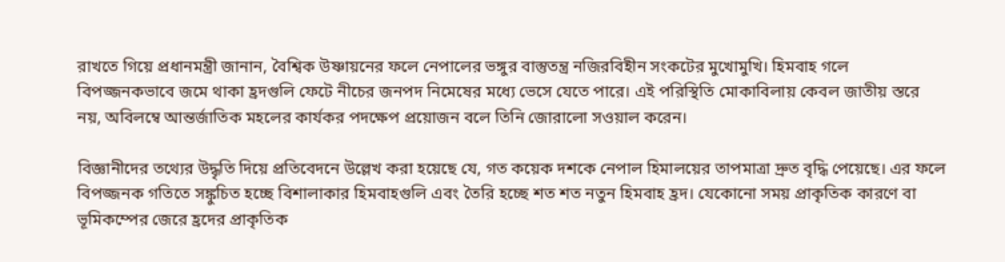রাখতে গিয়ে প্রধানমন্ত্রী জানান, বৈশ্বিক উষ্ণায়নের ফলে নেপালের ভঙ্গুর বাস্তুতন্ত্র নজিরবিহীন সংকটের মুখোমুখি। হিমবাহ গলে বিপজ্জনকভাবে জমে থাকা হ্রদগুলি ফেটে নীচের জনপদ নিমেষের মধ্যে ভেসে যেতে পারে। এই পরিস্থিতি মোকাবিলায় কেবল জাতীয় স্তরে নয়, অবিলম্বে আন্তর্জাতিক মহলের কার্যকর পদক্ষেপ প্রয়োজন বলে তিনি জোরালো সওয়াল করেন।

বিজ্ঞানীদের তথ্যের উদ্ধৃতি দিয়ে প্রতিবেদনে উল্লেখ করা হয়েছে যে, গত কয়েক দশকে নেপাল হিমালয়ের তাপমাত্রা দ্রুত বৃদ্ধি পেয়েছে। এর ফলে বিপজ্জনক গতিতে সঙ্কুচিত হচ্ছে বিশালাকার হিমবাহগুলি এবং তৈরি হচ্ছে শত শত নতুন হিমবাহ হ্রদ। যেকোনো সময় প্রাকৃতিক কারণে বা ভূমিকম্পের জেরে হ্রদের প্রাকৃতিক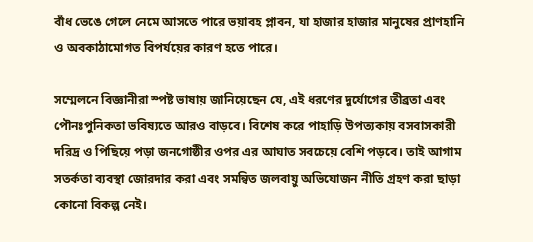বাঁধ ভেঙে গেলে নেমে আসতে পারে ভয়াবহ প্লাবন, যা হাজার হাজার মানুষের প্রাণহানি ও অবকাঠামোগত বিপর্যয়ের কারণ হতে পারে।

সম্মেলনে বিজ্ঞানীরা স্পষ্ট ভাষায় জানিয়েছেন যে, এই ধরণের দুর্যোগের তীব্রতা এবং পৌনঃপুনিকতা ভবিষ্যতে আরও বাড়বে। বিশেষ করে পাহাড়ি উপত্যকায় বসবাসকারী দরিদ্র ও পিছিয়ে পড়া জনগোষ্ঠীর ওপর এর আঘাত সবচেয়ে বেশি পড়বে। তাই আগাম সতর্কতা ব্যবস্থা জোরদার করা এবং সমন্বিত জলবায়ু অভিযোজন নীতি গ্রহণ করা ছাড়া কোনো বিকল্প নেই।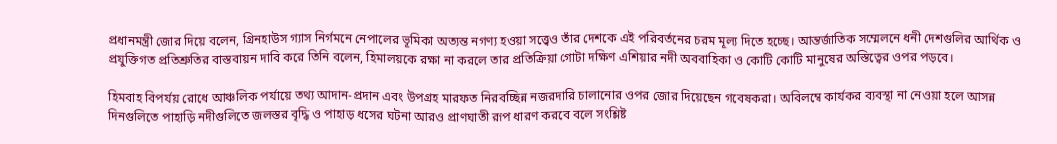প্রধানমন্ত্রী জোর দিয়ে বলেন, গ্রিনহাউস গ্যাস নির্গমনে নেপালের ভূমিকা অত্যন্ত নগণ্য হওয়া সত্ত্বেও তাঁর দেশকে এই পরিবর্তনের চরম মূল্য দিতে হচ্ছে। আন্তর্জাতিক সম্মেলনে ধনী দেশগুলির আর্থিক ও প্রযুক্তিগত প্রতিশ্রুতির বাস্তবায়ন দাবি করে তিনি বলেন, হিমালয়কে রক্ষা না করলে তার প্রতিক্রিয়া গোটা দক্ষিণ এশিয়ার নদী অববাহিকা ও কোটি কোটি মানুষের অস্তিত্বের ওপর পড়বে।

হিমবাহ বিপর্যয় রোধে আঞ্চলিক পর্যায়ে তথ্য আদান-প্রদান এবং উপগ্রহ মারফত নিরবচ্ছিন্ন নজরদারি চালানোর ওপর জোর দিয়েছেন গবেষকরা। অবিলম্বে কার্যকর ব্যবস্থা না নেওয়া হলে আসন্ন দিনগুলিতে পাহাড়ি নদীগুলিতে জলস্তর বৃদ্ধি ও পাহাড় ধসের ঘটনা আরও প্রাণঘাতী রূপ ধারণ করবে বলে সংশ্লিষ্ট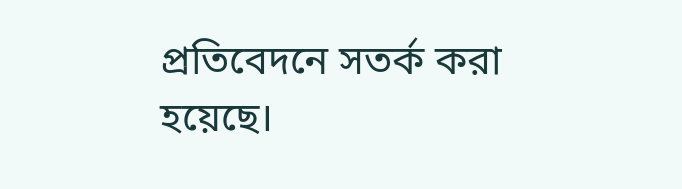প্রতিবেদনে সতর্ক করা হয়েছে।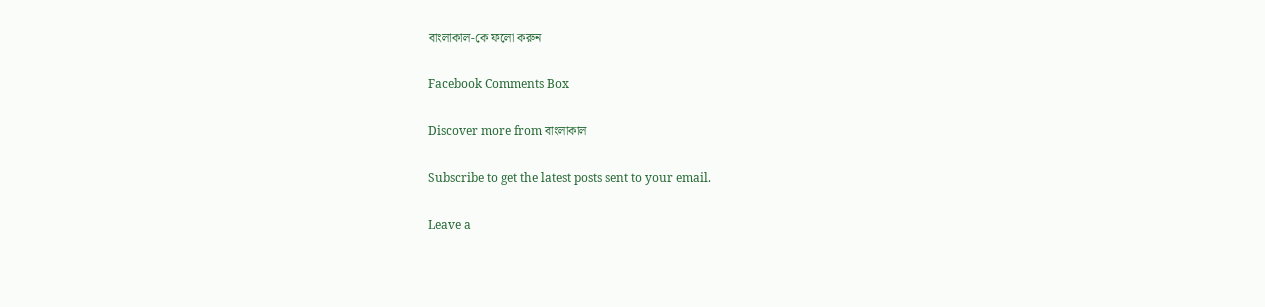বাংলাকাল-কে ফলো করুন

Facebook Comments Box

Discover more from বাংলাকাল

Subscribe to get the latest posts sent to your email.

Leave a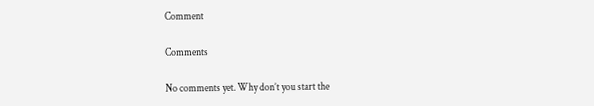Comment

Comments

No comments yet. Why don’t you start the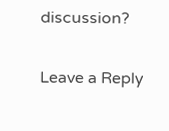discussion?

Leave a Reply